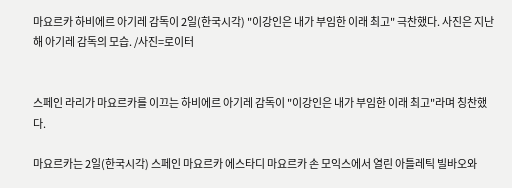마요르카 하비에르 아기레 감독이 2일(한국시각) "이강인은 내가 부임한 이래 최고" 극찬했다. 사진은 지난해 아기레 감독의 모습. /사진=로이터


스페인 라리가 마요르카를 이끄는 하비에르 아기레 감독이 "이강인은 내가 부임한 이래 최고"라며 칭찬했다.

마요르카는 2일(한국시각) 스페인 마요르카 에스타디 마요르카 손 모익스에서 열린 아틀레틱 빌바오와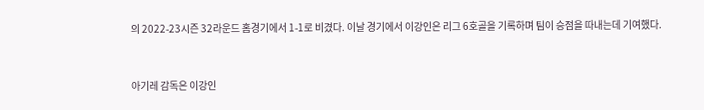의 2022-23시즌 32라운드 홈경기에서 1-1로 비겼다. 이날 경기에서 이강인은 리그 6호골을 기록하며 팀이 승점을 따내는데 기여했다.


아기레 감독은 이강인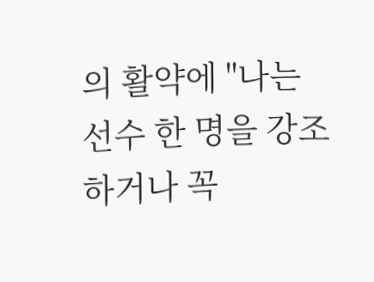의 활약에 "나는 선수 한 명을 강조하거나 꼭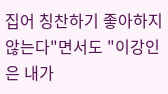집어 칭찬하기 좋아하지 않는다"면서도 "이강인은 내가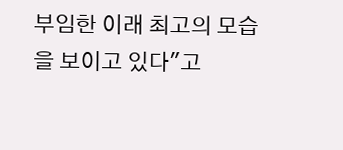부임한 이래 최고의 모습을 보이고 있다"고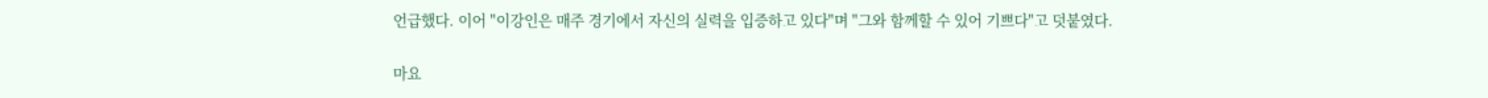언급했다. 이어 "이강인은 매주 경기에서 자신의 실력을 입증하고 있다"며 "그와 함께할 수 있어 기쁘다"고 덧붙였다.

마요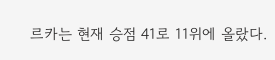르카는 현재 승점 41로 11위에 올랐다.